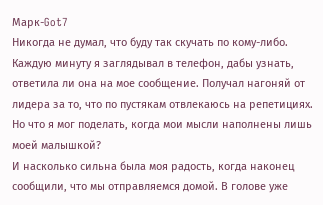Марк-Got7
Никогда не думал, что буду так скучать по кому-либо. Каждую минуту я заглядывал в телефон, дабы узнать, ответила ли она на мое сообщение. Получал нагоняй от лидера за то, что по пустякам отвлекаюсь на репетициях. Но что я мог поделать, когда мои мысли наполнены лишь моей малышкой?
И насколько сильна была моя радость, когда наконец сообщили, что мы отправляемся домой. В голове уже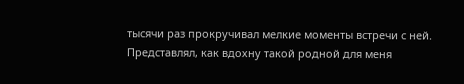тысячи раз прокручивал мелкие моменты встречи с ней. Представлял, как вдохну такой родной для меня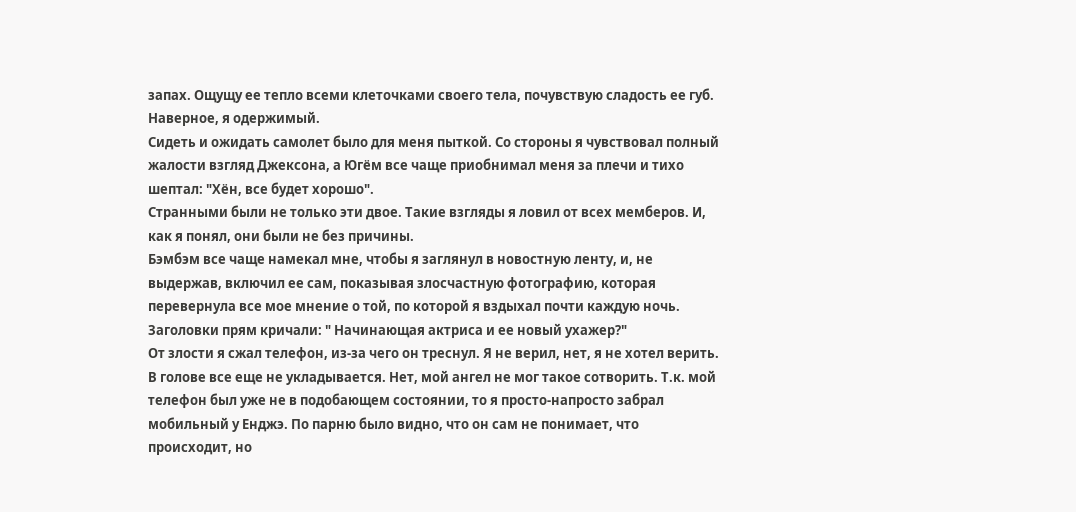запах. Ощущу ее тепло всеми клеточками своего тела, почувствую сладость ее губ. Наверное, я одержимый.
Сидеть и ожидать самолет было для меня пыткой. Со стороны я чувствовал полный жалости взгляд Джексона, а Югём все чаще приобнимал меня за плечи и тихо шептал: "Хён, все будет хорошо".
Странными были не только эти двое. Такие взгляды я ловил от всех мемберов. И, как я понял, они были не без причины.
Бэмбэм все чаще намекал мне, чтобы я заглянул в новостную ленту, и, не выдержав, включил ее сам, показывая злосчастную фотографию, которая перевернула все мое мнение о той, по которой я вздыхал почти каждую ночь. Заголовки прям кричали: " Начинающая актриса и ее новый ухажер?"
От злости я сжал телефон, из-за чего он треснул. Я не верил, нет, я не хотел верить. В голове все еще не укладывается. Нет, мой ангел не мог такое сотворить. Т.к. мой телефон был уже не в подобающем состоянии, то я просто-напросто забрал мобильный у Енджэ. По парню было видно, что он сам не понимает, что происходит, но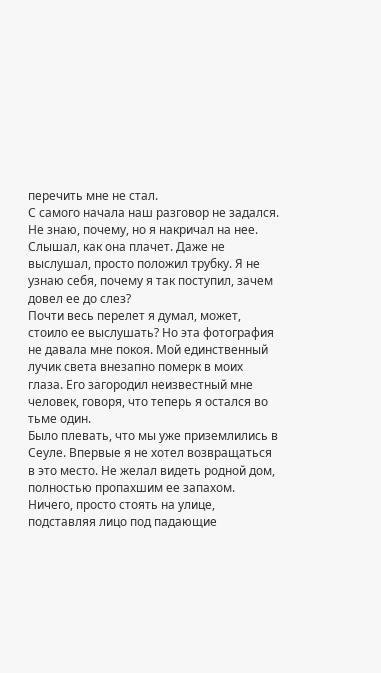перечить мне не стал.
С самого начала наш разговор не задался. Не знаю, почему, но я накричал на нее. Слышал, как она плачет. Даже не выслушал, просто положил трубку. Я не узнаю себя, почему я так поступил, зачем довел ее до слез?
Почти весь перелет я думал, может, стоило ее выслушать? Но эта фотография не давала мне покоя. Мой единственный лучик света внезапно померк в моих глаза. Его загородил неизвестный мне человек, говоря, что теперь я остался во тьме один.
Было плевать, что мы уже приземлились в Сеуле. Впервые я не хотел возвращаться в это место. Не желал видеть родной дом, полностью пропахшим ее запахом. Ничего, просто стоять на улице, подставляя лицо под падающие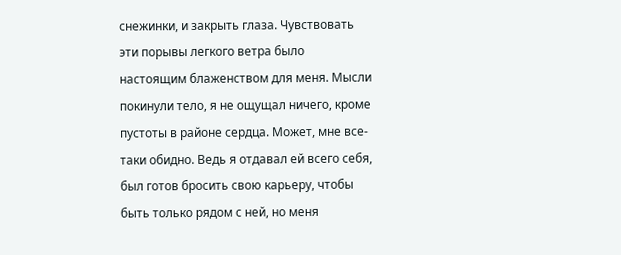снежинки, и закрыть глаза. Чувствовать эти порывы легкого ветра было настоящим блаженством для меня. Мысли покинули тело, я не ощущал ничего, кроме пустоты в районе сердца. Может, мне все-таки обидно. Ведь я отдавал ей всего себя, был готов бросить свою карьеру, чтобы быть только рядом с ней, но меня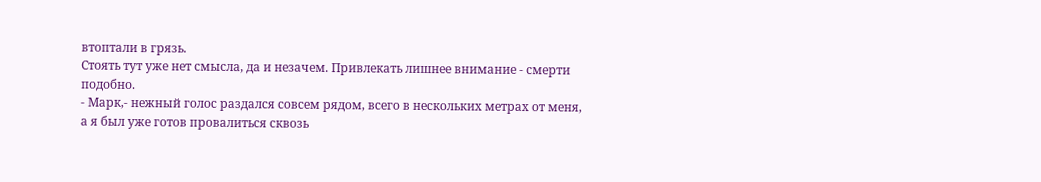втоптали в грязь.
Стоять тут уже нет смысла, да и незачем. Привлекать лишнее внимание - смерти подобно.
- Марк,- нежный голос раздался совсем рядом, всего в нескольких метрах от меня, а я был уже готов провалиться сквозь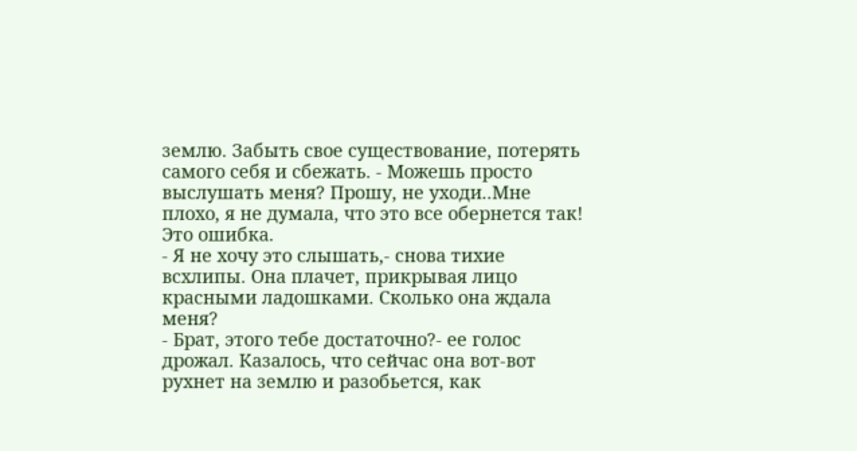землю. Забыть свое существование, потерять самого себя и сбежать. - Можешь просто выслушать меня? Прошу, не уходи..Мне плохо, я не думала, что это все обернется так! Это ошибка.
- Я не хочу это слышать,- снова тихие всхлипы. Она плачет, прикрывая лицо красными ладошками. Сколько она ждала меня?
- Брат, этого тебе достаточно?- ее голос дрожал. Казалось, что сейчас она вот-вот рухнет на землю и разобьется, как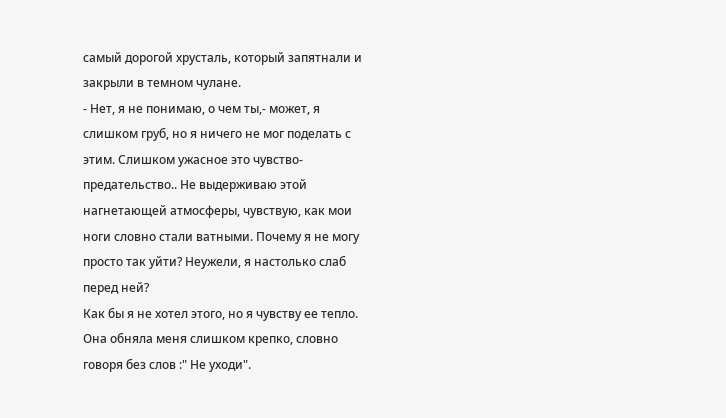самый дорогой хрусталь, который запятнали и закрыли в темном чулане.
- Нет, я не понимаю, о чем ты,- может, я слишком груб, но я ничего не мог поделать с этим. Слишком ужасное это чувство-предательство.. Не выдерживаю этой нагнетающей атмосферы, чувствую, как мои ноги словно стали ватными. Почему я не могу просто так уйти? Неужели, я настолько слаб перед ней?
Как бы я не хотел этого, но я чувству ее тепло. Она обняла меня слишком крепко, словно говоря без слов :" Не уходи".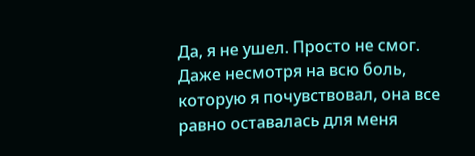Да, я не ушел. Просто не смог. Даже несмотря на всю боль, которую я почувствовал, она все равно оставалась для меня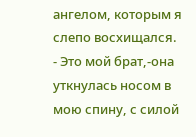ангелом, которым я слепо восхищался.
- Это мой брат,-она уткнулась носом в мою спину, с силой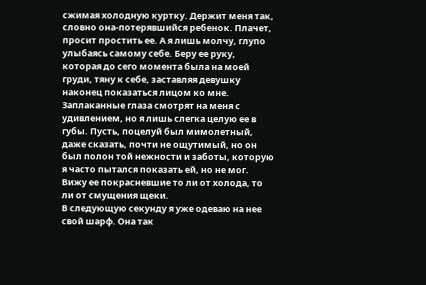сжимая холодную куртку. Держит меня так, словно она-потерявшийся ребенок. Плачет, просит простить ее. А я лишь молчу, глупо улыбаясь самому себе. Беру ее руку, которая до сего момента была на моей груди, тяну к себе, заставляя девушку наконец показаться лицом ко мне.
Заплаканные глаза смотрят на меня с удивлением, но я лишь слегка целую ее в губы. Пусть, поцелуй был мимолетный, даже сказать, почти не ощутимый, но он был полон той нежности и заботы, которую я часто пытался показать ей, но не мог. Вижу ее покрасневшие то ли от холода, то ли от смущения щеки.
В следующую секунду я уже одеваю на нее свой шарф. Она так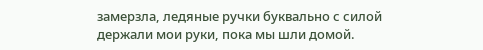замерзла, ледяные ручки буквально с силой держали мои руки, пока мы шли домой.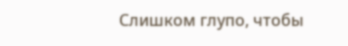Слишком глупо, чтобы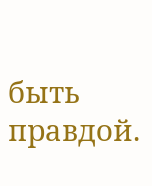быть правдой.